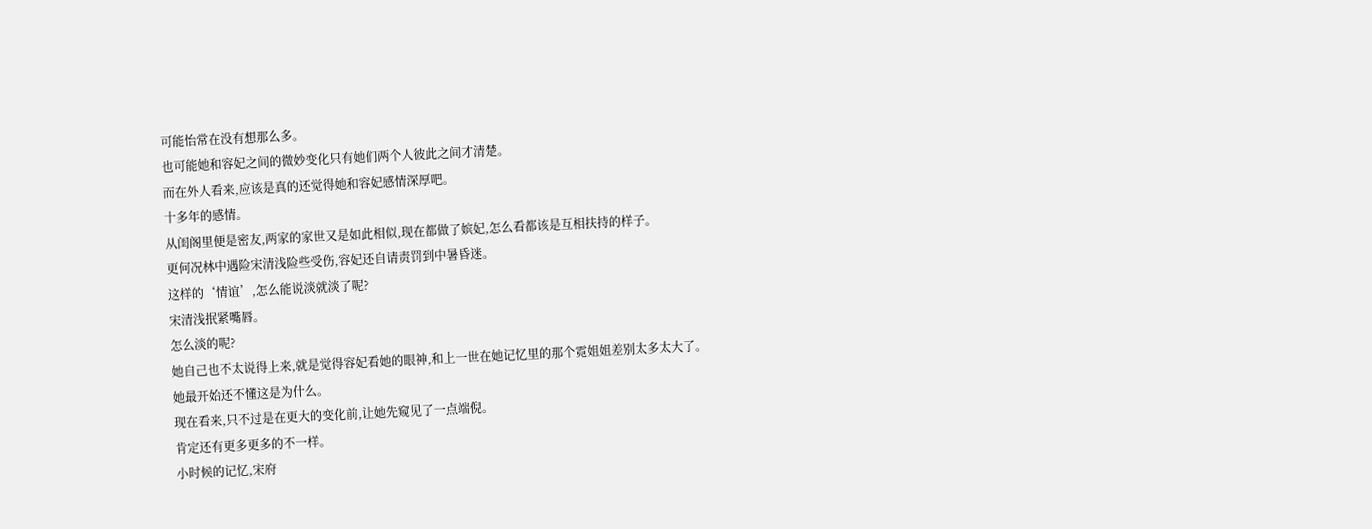可能怡常在没有想那么多。
也可能她和容妃之间的微妙变化只有她们两个人彼此之间才清楚。
而在外人看来,应该是真的还觉得她和容妃感情深厚吧。
十多年的感情。
从闺阁里便是密友,两家的家世又是如此相似,现在都做了嫔妃,怎么看都该是互相扶持的样子。
更何况林中遇险宋清浅险些受伤,容妃还自请责罚到中暑昏迷。
这样的‘情谊’,怎么能说淡就淡了呢?
宋清浅抿紧嘴唇。
怎么淡的呢?
她自己也不太说得上来,就是觉得容妃看她的眼神,和上一世在她记忆里的那个霓姐姐差别太多太大了。
她最开始还不懂这是为什么。
现在看来,只不过是在更大的变化前,让她先窥见了一点端倪。
肯定还有更多更多的不一样。
小时候的记忆,宋府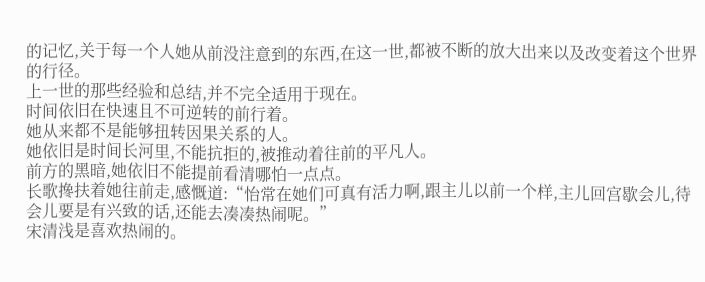的记忆,关于每一个人她从前没注意到的东西,在这一世,都被不断的放大出来以及改变着这个世界的行径。
上一世的那些经验和总结,并不完全适用于现在。
时间依旧在快速且不可逆转的前行着。
她从来都不是能够扭转因果关系的人。
她依旧是时间长河里,不能抗拒的,被推动着往前的平凡人。
前方的黑暗,她依旧不能提前看清哪怕一点点。
长歌搀扶着她往前走,感慨道:“怡常在她们可真有活力啊,跟主儿以前一个样,主儿回宫歇会儿,待会儿要是有兴致的话,还能去凑凑热闹呢。”
宋清浅是喜欢热闹的。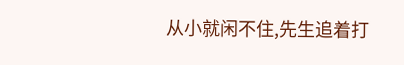从小就闲不住,先生追着打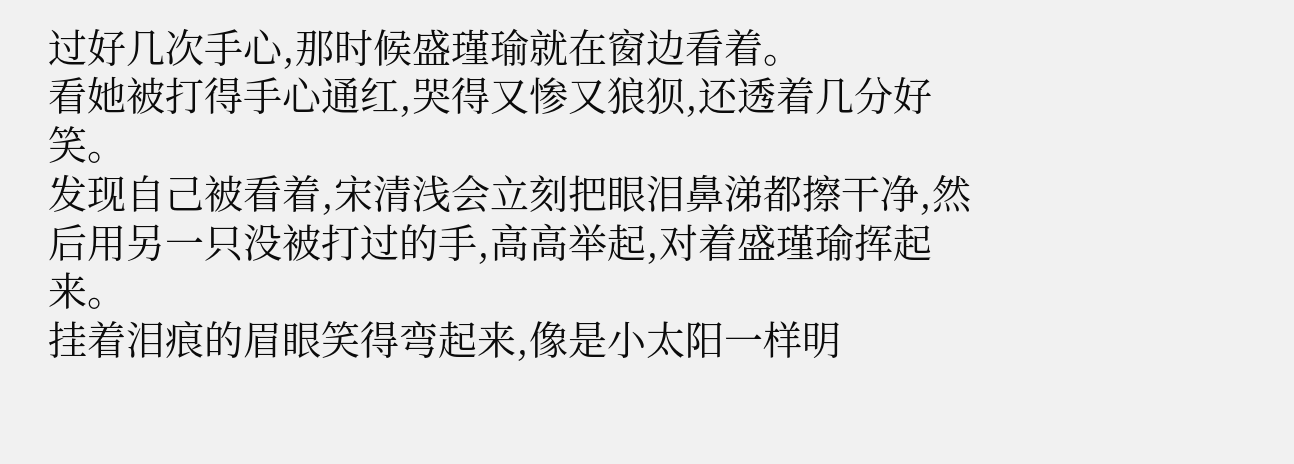过好几次手心,那时候盛瑾瑜就在窗边看着。
看她被打得手心通红,哭得又惨又狼狈,还透着几分好笑。
发现自己被看着,宋清浅会立刻把眼泪鼻涕都擦干净,然后用另一只没被打过的手,高高举起,对着盛瑾瑜挥起来。
挂着泪痕的眉眼笑得弯起来,像是小太阳一样明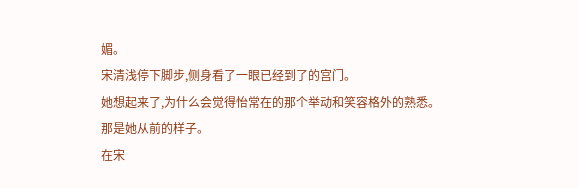媚。
宋清浅停下脚步,侧身看了一眼已经到了的宫门。
她想起来了,为什么会觉得怡常在的那个举动和笑容格外的熟悉。
那是她从前的样子。
在宋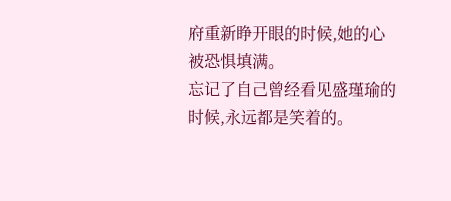府重新睁开眼的时候,她的心被恐惧填满。
忘记了自己曾经看见盛瑾瑜的时候,永远都是笑着的。